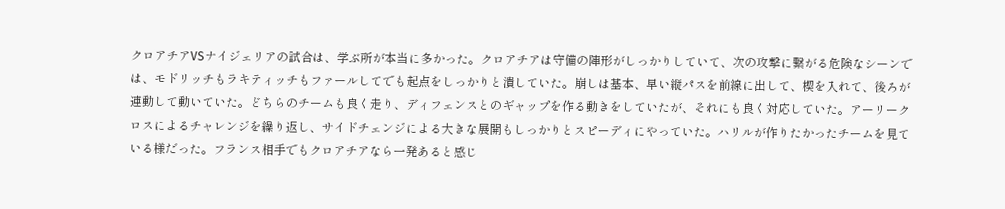クロアチアVSナイジェリアの試合は、学ぶ所が本当に多かった。クロアチアは守備の陣形がしっかりしていて、次の攻撃に繋がる危険なシーンでは、モドリッチもラキティッチもファールしてでも起点をしっかりと潰していた。崩しは基本、早い縦パスを前線に出して、楔を入れて、後ろが連動して動いていた。どちらのチームも良く走り、ディフェンスとのギャップを作る動きをしていたが、それにも良く対応していた。アーリークロスによるチャレンジを繰り返し、サイドチェンジによる大きな展開もしっかりとスピーディにやっていた。ハリルが作りたかったチームを見ている様だった。フランス相手でもクロアチアなら一発あると感じ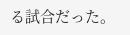る試合だった。